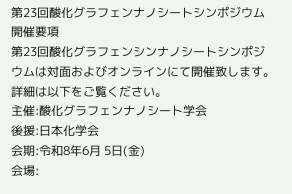第23回酸化グラフェンナノシートシンポジウム 開催要項
第23回酸化グラフェンシンナノシートシンポジウムは対面およびオンラインにて開催致します。詳細は以下をご覧ください。
主催:酸化グラフェンナノシート学会
後援:日本化学会
会期:令和8年6月 5日(金)
会場: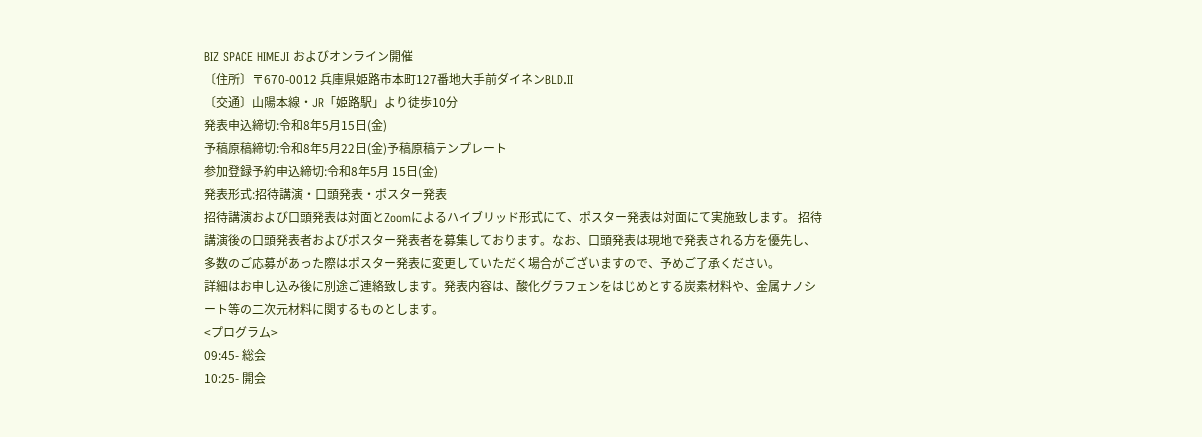BIZ SPACE HIMEJI およびオンライン開催
〔住所〕〒670-0012 兵庫県姫路市本町127番地大手前ダイネンBLD.Ⅱ
〔交通〕山陽本線・JR「姫路駅」より徒歩10分
発表申込締切:令和8年5月15日(金)
予稿原稿締切:令和8年5月22日(金)予稿原稿テンプレート
参加登録予約申込締切:令和8年5月 15日(金)
発表形式:招待講演・口頭発表・ポスター発表
招待講演および口頭発表は対面とZoomによるハイブリッド形式にて、ポスター発表は対面にて実施致します。 招待講演後の口頭発表者およびポスター発表者を募集しております。なお、口頭発表は現地で発表される方を優先し、多数のご応募があった際はポスター発表に変更していただく場合がございますので、予めご了承ください。
詳細はお申し込み後に別途ご連絡致します。発表内容は、酸化グラフェンをはじめとする炭素材料や、金属ナノシート等の二次元材料に関するものとします。
<プログラム>
09:45- 総会
10:25- 開会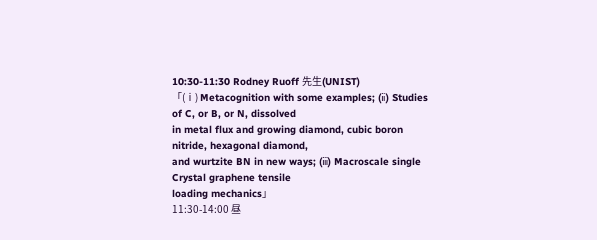10:30-11:30 Rodney Ruoff 先生(UNIST)
「(ⅰ) Metacognition with some examples; (ⅱ) Studies of C, or B, or N, dissolved
in metal flux and growing diamond, cubic boron nitride, hexagonal diamond,
and wurtzite BN in new ways; (ⅲ) Macroscale single Crystal graphene tensile
loading mechanics」
11:30-14:00 昼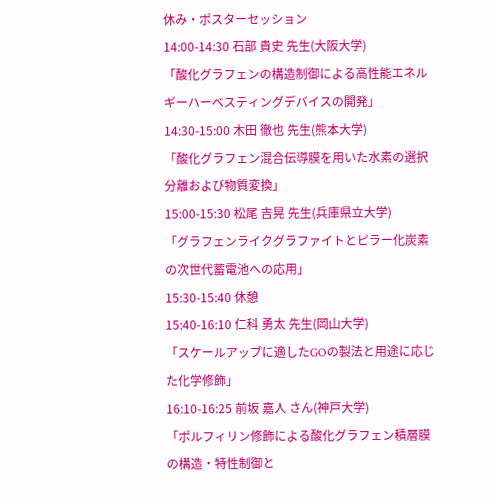休み・ポスターセッション
14:00-14:30 石部 貴史 先生(大阪大学)
「酸化グラフェンの構造制御による高性能エネルギーハーベスティングデバイスの開発」
14:30-15:00 木田 徹也 先生(熊本大学)
「酸化グラフェン混合伝導膜を用いた水素の選択分離および物質変換」
15:00-15:30 松尾 吉晃 先生(兵庫県立大学)
「グラフェンライクグラファイトとピラー化炭素の次世代蓄電池への応用」
15:30-15:40 休憩
15:40-16:10 仁科 勇太 先生(岡山大学)
「スケールアップに適したGOの製法と用途に応じた化学修飾」
16:10-16:25 前坂 嘉人 さん(神戸大学)
「ポルフィリン修飾による酸化グラフェン積層膜の構造・特性制御と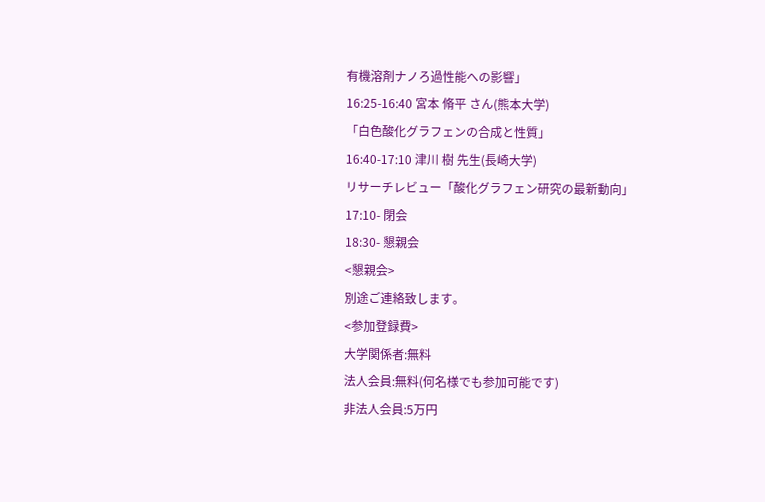有機溶剤ナノろ過性能への影響」
16:25-16:40 宮本 脩平 さん(熊本大学)
「白色酸化グラフェンの合成と性質」
16:40-17:10 津川 樹 先生(長崎大学)
リサーチレビュー「酸化グラフェン研究の最新動向」
17:10- 閉会
18:30- 懇親会
<懇親会>
別途ご連絡致します。
<参加登録費>
大学関係者:無料
法人会員:無料(何名様でも参加可能です)
非法人会員:5万円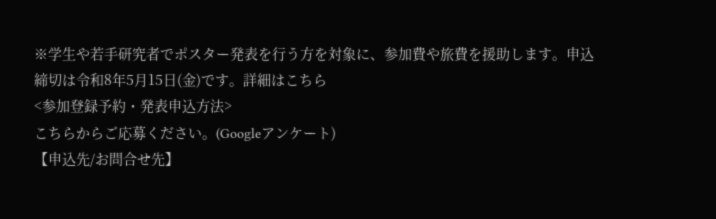※学生や若手研究者でポスター発表を行う方を対象に、参加費や旅費を援助します。申込締切は令和8年5月15日(金)です。詳細はこちら
<参加登録予約・発表申込方法>
こちらからご応募ください。(Googleアンケート)
【申込先/お問合せ先】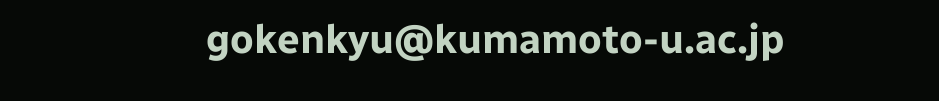gokenkyu@kumamoto-u.ac.jp